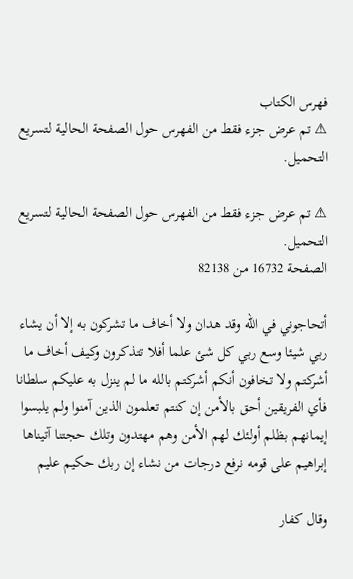فهرس الكتاب
⚠ تم عرض جزء فقط من الفهرس حول الصفحة الحالية لتسريع التحميل.

⚠ تم عرض جزء فقط من الفهرس حول الصفحة الحالية لتسريع التحميل.
الصفحة 16732 من 82138

أتحاجوني في الله وقد هدان ولا أخاف ما تشركون به إلا أن يشاء ربي شيئا وسع ربي كل شئ علما أفلا تتذكرون وكيف أخاف ما أشركتم ولا تخافون أنكم أشركتم بالله ما لم ينزل به عليكم سلطانا فأي الفريقين أحق بالأمن إن كنتم تعلمون الذين آمنوا ولم يلبسوا إيمانهم بظلم أولئك لهم الأمن وهم مهتدون وتلك حجتنا آتيناها إبراهيم على قومه نرفع درجات من نشاء إن ربك حكيم عليم

وقال كفار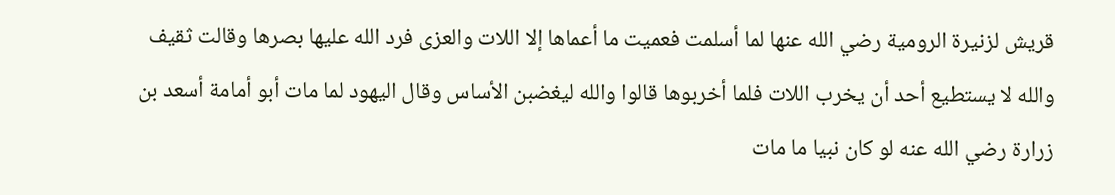قريش لزنيرة الرومية رضي الله عنها لما أسلمت فعميت ما أعماها إلا اللات والعزى فرد الله عليها بصرها وقالت ثقيف والله لا يستطيع أحد أن يخرب اللات فلما أخربوها قالوا والله ليغضبن الأساس وقال اليهود لما مات أبو أمامة أسعد بن زرارة رضي الله عنه لو كان نبيا ما مات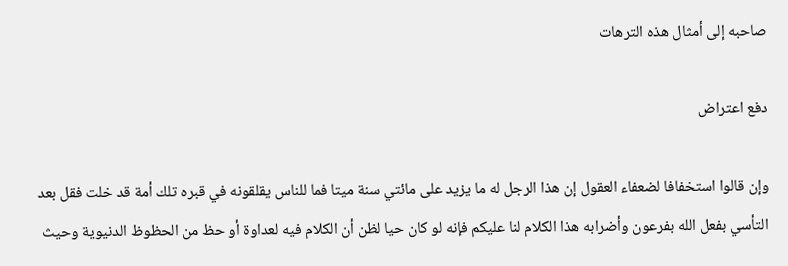صاحبه إلى أمثال هذه الترهات

دفع اعتراض

وإن قالوا استخفافا لضعفاء العقول إن هذا الرجل له ما يزيد على مائتي سنة ميتا فما للناس يقلقونه في قبره تلك أمة قد خلت فقل بعد التأسي بفعل الله بفرعون وأضرابه هذا الكلام لنا عليكم فإنه لو كان حيا لظن أن الكلام فيه لعداوة أو حظ من الحظوظ الدنيوية وحيث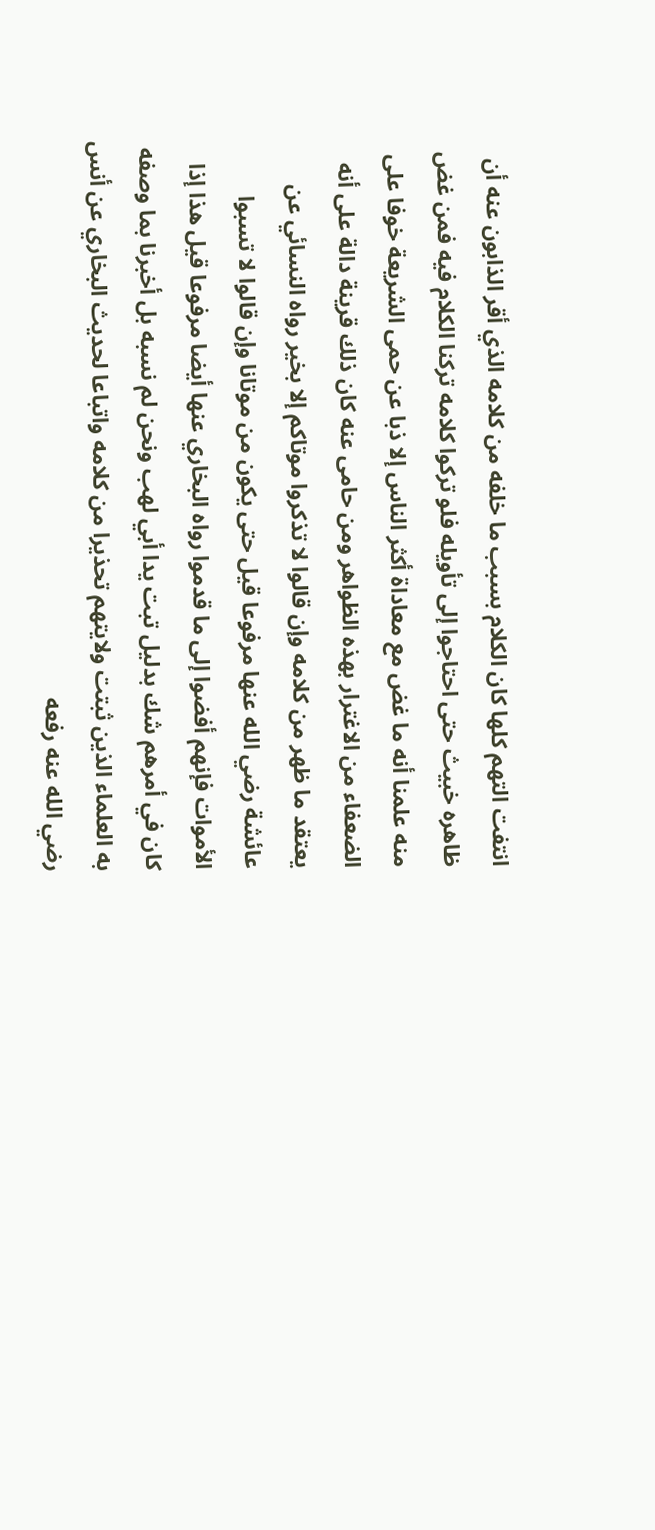انتفت التهم كلها كان الكلام بسبب ما خلفه من كلامه الذي أقر الذابون عنه أن ظاهره خبيث حتى احتاجوا إلى تأويله فلو تركوا كلامه تركنا الكلام فيه فمن غض منه علمنا أنه ما غض مع معاداة أكثر الناس إلا ذبا عن حمى الشريعة خوفا على الضعفاء من الاغترار بهذه الظواهر ومن حامى عنه كان ذلك قرينة دالة على أنه يعتقد ما ظهر من كلامه وإن قالوا لا تذكروا موتاكم إلا بخير رواه النسائي عن عائشة رضي الله عنها مرفوعا قيل حتى يكون من موتانا وإن قالوا لا تسبوا الأموات فإنهم أفضوا إلى ما قدموا رواه البخاري عنها أيضا مرفوعا قيل هذا إذا كان في أمرهم شك بدليل تبت يدا أبي لهب ونحن لم نسبه بل أخبرنا بما وصفه به العلماء الذين ثبتت ولايتهم تحذيرا من كلامه واتباعا لحديث البخاري عن أنس رضي الله عنه رفعه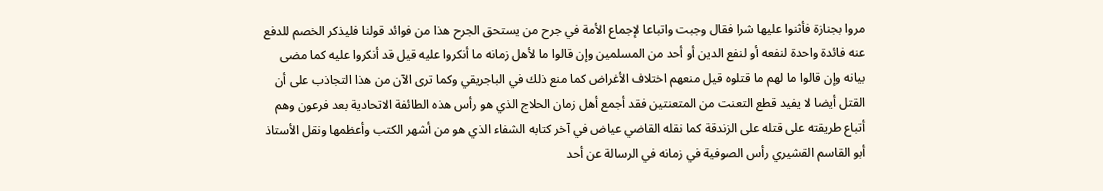مروا بجنازة فأثنوا عليها شرا فقال وجبت واتباعا لإجماع الأمة في جرح من يستحق الجرح هذا من فوائد قولنا فليذكر الخصم للدفع عنه فائدة واحدة لنفعه أو لنفع الدين أو أحد من المسلمين وإن قالوا ما لأهل زمانه ما أنكروا عليه قيل قد أنكروا عليه كما مضى بيانه وإن قالوا ما لهم ما قتلوه قيل منعهم اختلاف الأغراض كما منع ذلك في الباجريقي وكما ترى الآن من هذا التجاذب على أن القتل أيضا لا يفيد قطع التعنت من المتعنتين فقد أجمع أهل زمان الحلاج الذي هو رأس هذه الطائفة الاتحادية بعد فرعون وهم أتباع طريقته على قتله على الزندقة كما نقله القاضي عياض في آخر كتابه الشفاء الذي هو من أشهر الكتب وأعظمها ونقل الأستاذ أبو القاسم القشيري رأس الصوفية في زمانه في الرسالة عن أحد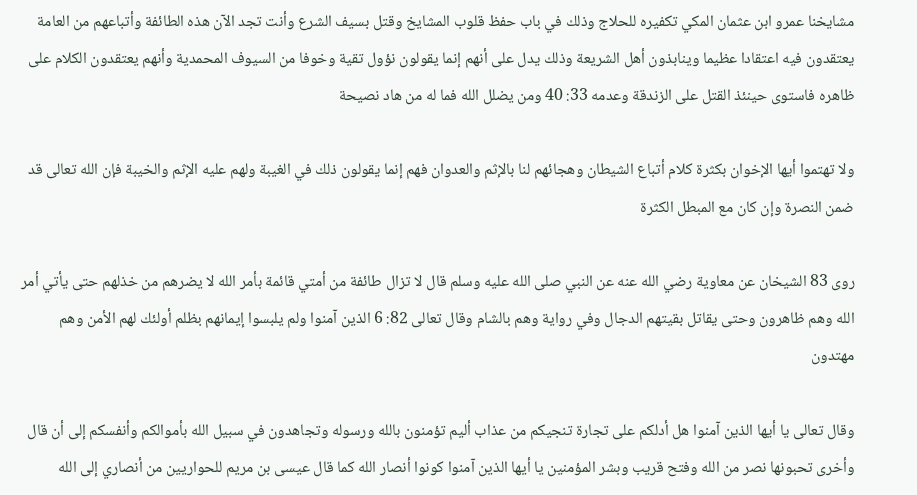مشايخنا عمرو ابن عثمان المكي تكفيره للحلاج وذلك في باب حفظ قلوب المشايخ وقتل بسيف الشرع وأنت تجد الآن هذه الطائفة وأتباعهم من العامة يعتقدون فيه اعتقادا عظيما وينابذون أهل الشريعة وذلك يدل على أنهم إنما يقولون نؤول تقية وخوفا من السيوف المحمدية وأنهم يعتقدون الكلام على ظاهره فاستوى حينئذ القتل على الزندقة وعدمه 33: 40 ومن يضلل الله فما له من هاد نصيحة

ولا تهتموا أيها الإخوان بكثرة كلام أتباع الشيطان وهجائهم لنا بالإثم والعدوان فهم إنما يقولون ذلك في الغيبة ولهم عليه الإثم والخيبة فإن الله تعالى قد ضمن النصرة وإن كان مع المبطل الكثرة

روى 83 الشيخان عن معاوية رضي الله عنه عن النبي صلى الله عليه وسلم قال لا تزال طائفة من أمتي قائمة بأمر الله لا يضرهم من خذلهم حتى يأتي أمر الله وهم ظاهرون وحتى يقاتل بقيتهم الدجال وفي رواية وهم بالشام وقال تعالى 82: 6 الذين آمنوا ولم يلبسوا إيمانهم بظلم أولئك لهم الأمن وهم مهتدون

وقال تعالى يا أيها الذين آمنوا هل أدلكم على تجارة تنجيكم من عذاب أليم تؤمنون بالله ورسوله وتجاهدون في سبيل الله بأموالكم وأنفسكم إلى أن قال وأخرى تحبونها نصر من الله وفتح قريب وبشر المؤمنين يا أيها الذين آمنوا كونوا أنصار الله كما قال عيسى بن مريم للحواريين من أنصاري إلى الله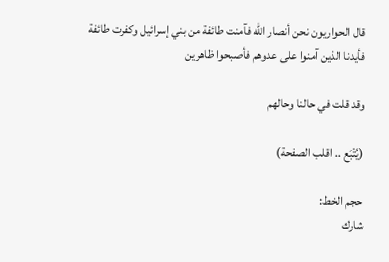قال الحواريون نحن أنصار الله فآمنت طائفة من بني إسرائيل وكفرت طائفة فأيدنا الذين آمنوا على عدوهم فأصبحوا ظاهرين

وقد قلت في حالنا وحالهم

(يُتْبَع .. اقلب الصفحة)

حجم الخط:
شارك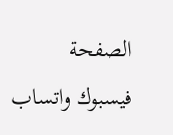الصفحة
فيسبوك واتساب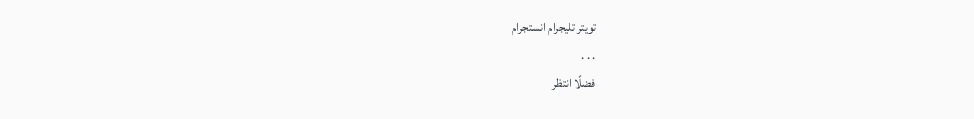تويتر تليجرام انستجرام
. . .
فضلًا انتظر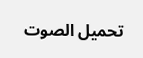تحميل الصوت